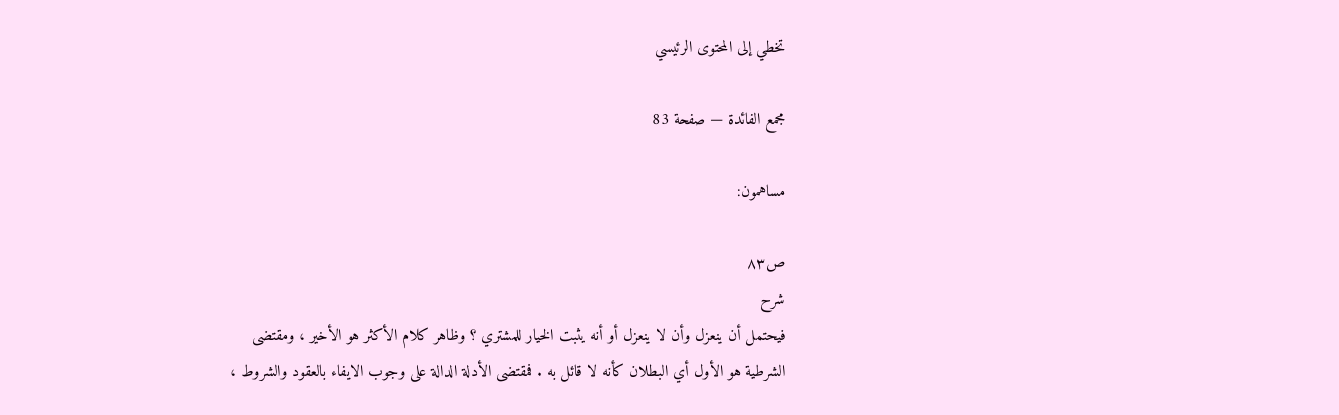تخطي إلى المحتوى الرئيسي

مجمع الفائدة — صفحة 83

مساهمون:

ص٨٣
شرح
فيحتمل أن ينعزل وأن لا ينعزل أو أنه يثبت الخيار للمشتري ؟ وظاهر كلام الأكثر هو الأخير ، ومقتضى الشرطية هو الأول أي البطلان كأنه لا قائل به . فمقتضى الأدلة الدالة على وجوب الايفاء بالعقود والشروط ،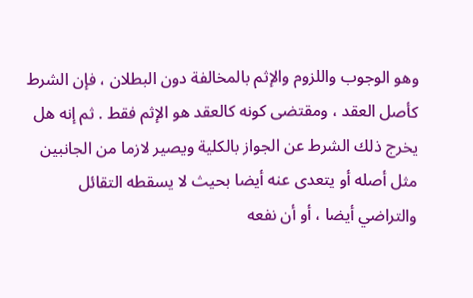وهو الوجوب واللزوم والإثم بالمخالفة دون البطلان ، فإن الشرط كأصل العقد ، ومقتضى كونه كالعقد هو الإثم فقط . ثم إنه هل يخرج ذلك الشرط عن الجواز بالكلية ويصير لازما من الجانبين مثل أصله أو يتعدى عنه أيضا بحيث لا يسقطه التقائل والتراضي أيضا ، أو أن نفعه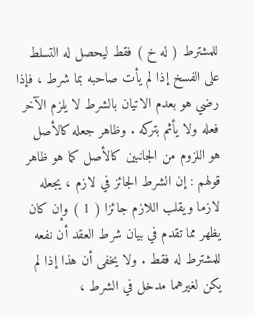للمشترط ( له خ ) فقط ليحصل له التسلط على الفسخ إذا لم يأت صاحبه بما شرط ، فإذا رضي هو بعدم الاتيان بالشرط لا يلزم الآخر فعله ولا يأثم بتركه . وظاهر جعله كالأصل هو اللزوم من الجانبين كالأصل كما هو ظاهر قولهم : إن الشرط الجائز في لازم ، يجعله لازما ويقلب اللازم جائزا ( 1 ) وإن كان يظهر مما تقدم في بيان شرط العقد أن نفعه للمشترط له فقط . ولا يخفى أن هذا إذا لم يكن لغيرهما مدخل في الشرط ،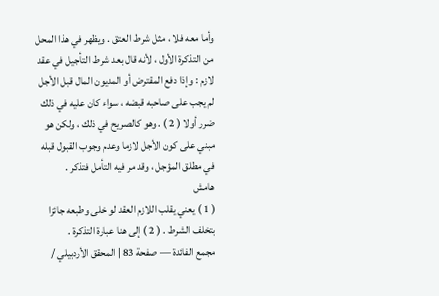وأما معه فلا ، مثل شرط العتق . ويظهر في هذا المحل من التذكرة الأول ، لأنه قال بعد شرط التأجيل في عقد لازم : وإذا دفع المقترض أو المديون المال قبل الأجل لم يجب على صاحبه قبضه ، سواء كان عليه في ذلك ضرر أولا ( 2 ) . وهو كالصريح في ذلك ، ولكن هو مبني على كون الأجل لازما وعدم وجوب القبول قبله في مطلق المؤجل ، وقد مر فيه التأمل فتذكر .
هامش
( 1 ) يعني يقلب اللازم العقد لو خلى وطبعه جائزا بتخلف الشرط . ( 2 ) إلى هنا عبارة التذكرة .
مجمع الفائدة — صفحة 83 | المحقق الأردبيلي /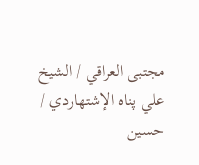مجتبى العراقي / الشيخ علي پناه الإشتهاردي / حسين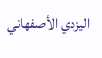اليزدي الأصفهاني